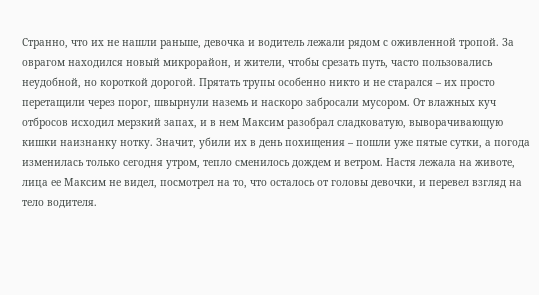Странно, что их не нашли раньше, девочка и водитель лежали рядом с оживленной тропой. За оврагом находился новый микрорайон, и жители, чтобы срезать путь, часто пользовались неудобной, но короткой дорогой. Прятать трупы особенно никто и не старался – их просто перетащили через порог, швырнули наземь и наскоро забросали мусором. От влажных куч отбросов исходил мерзкий запах, и в нем Максим разобрал сладковатую, выворачивающую кишки наизнанку нотку. Значит, убили их в день похищения – пошли уже пятые сутки, а погода изменилась только сегодня утром, тепло сменилось дождем и ветром. Настя лежала на животе, лица ее Максим не видел, посмотрел на то, что осталось от головы девочки, и перевел взгляд на тело водителя.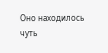Оно находилось чуть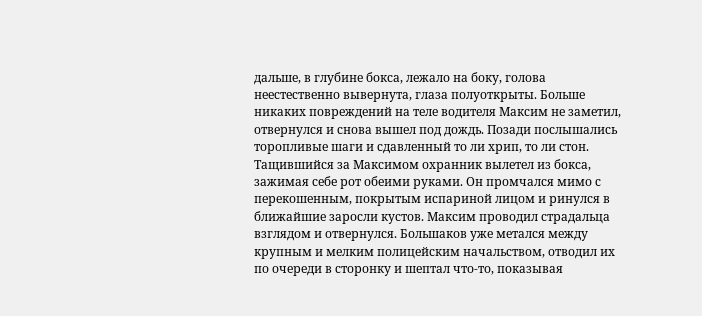дальше, в глубине бокса, лежало на боку, голова неестественно вывернута, глаза полуоткрыты. Больше никаких повреждений на теле водителя Максим не заметил, отвернулся и снова вышел под дождь. Позади послышались торопливые шаги и сдавленный то ли хрип, то ли стон. Тащившийся за Максимом охранник вылетел из бокса, зажимая себе рот обеими руками. Он промчался мимо с перекошенным, покрытым испариной лицом и ринулся в ближайшие заросли кустов. Максим проводил страдальца взглядом и отвернулся. Большаков уже метался между крупным и мелким полицейским начальством, отводил их по очереди в сторонку и шептал что-то, показывая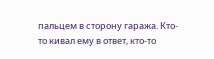пальцем в сторону гаража. Кто-то кивал ему в ответ, кто-то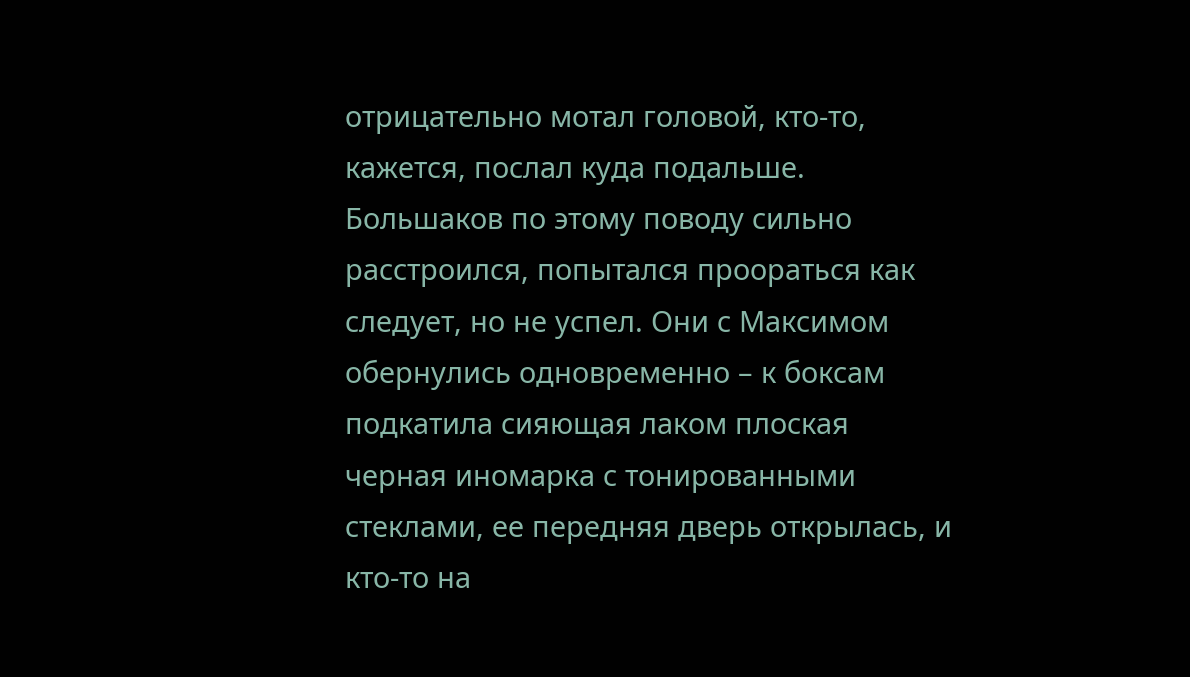отрицательно мотал головой, кто-то, кажется, послал куда подальше. Большаков по этому поводу сильно расстроился, попытался проораться как следует, но не успел. Они с Максимом обернулись одновременно – к боксам подкатила сияющая лаком плоская черная иномарка с тонированными стеклами, ее передняя дверь открылась, и кто-то на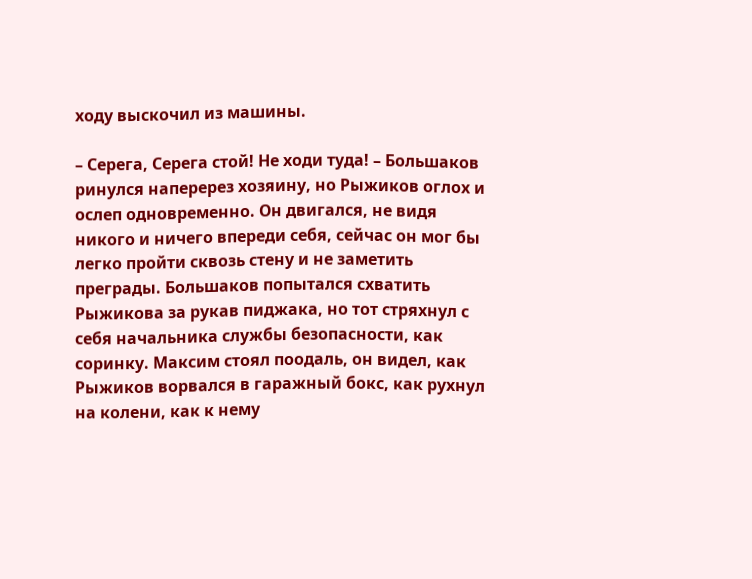ходу выскочил из машины.

– Серега, Серега стой! Не ходи туда! – Большаков ринулся наперерез хозяину, но Рыжиков оглох и ослеп одновременно. Он двигался, не видя никого и ничего впереди себя, сейчас он мог бы легко пройти сквозь стену и не заметить преграды. Большаков попытался схватить Рыжикова за рукав пиджака, но тот стряхнул с себя начальника службы безопасности, как соринку. Максим стоял поодаль, он видел, как Рыжиков ворвался в гаражный бокс, как рухнул на колени, как к нему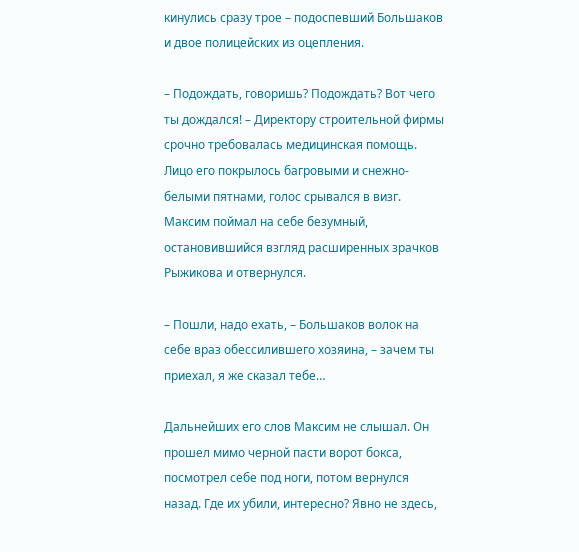кинулись сразу трое – подоспевший Большаков и двое полицейских из оцепления.

– Подождать, говоришь? Подождать? Вот чего ты дождался! – Директору строительной фирмы срочно требовалась медицинская помощь. Лицо его покрылось багровыми и снежно-белыми пятнами, голос срывался в визг. Максим поймал на себе безумный, остановившийся взгляд расширенных зрачков Рыжикова и отвернулся.

– Пошли, надо ехать, – Большаков волок на себе враз обессилившего хозяина, – зачем ты приехал, я же сказал тебе…

Дальнейших его слов Максим не слышал. Он прошел мимо черной пасти ворот бокса, посмотрел себе под ноги, потом вернулся назад. Где их убили, интересно? Явно не здесь,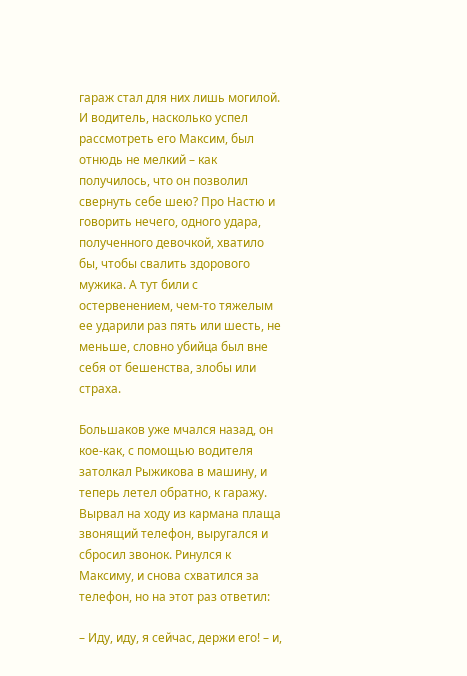гараж стал для них лишь могилой. И водитель, насколько успел рассмотреть его Максим, был отнюдь не мелкий – как получилось, что он позволил свернуть себе шею? Про Настю и говорить нечего, одного удара, полученного девочкой, хватило бы, чтобы свалить здорового мужика. А тут били с остервенением, чем-то тяжелым ее ударили раз пять или шесть, не меньше, словно убийца был вне себя от бешенства, злобы или страха.

Большаков уже мчался назад, он кое-как, с помощью водителя затолкал Рыжикова в машину, и теперь летел обратно, к гаражу. Вырвал на ходу из кармана плаща звонящий телефон, выругался и сбросил звонок. Ринулся к Максиму, и снова схватился за телефон, но на этот раз ответил:

– Иду, иду, я сейчас, держи его! – и,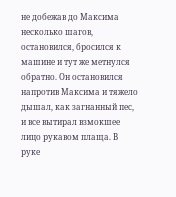не добежав до Максима несколько шагов, остановился, бросился к машине и тут же метнулся обратно. Он остановился напротив Максима и тяжело дышал, как загнанный пес, и все вытирал взмокшее лицо рукавом плаща. В руке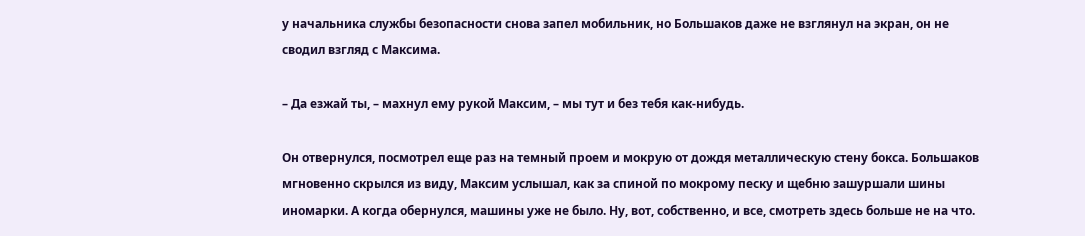у начальника службы безопасности снова запел мобильник, но Большаков даже не взглянул на экран, он не сводил взгляд с Максима.

– Да езжай ты, – махнул ему рукой Максим, – мы тут и без тебя как-нибудь.

Он отвернулся, посмотрел еще раз на темный проем и мокрую от дождя металлическую стену бокса. Большаков мгновенно скрылся из виду, Максим услышал, как за спиной по мокрому песку и щебню зашуршали шины иномарки. А когда обернулся, машины уже не было. Ну, вот, собственно, и все, смотреть здесь больше не на что.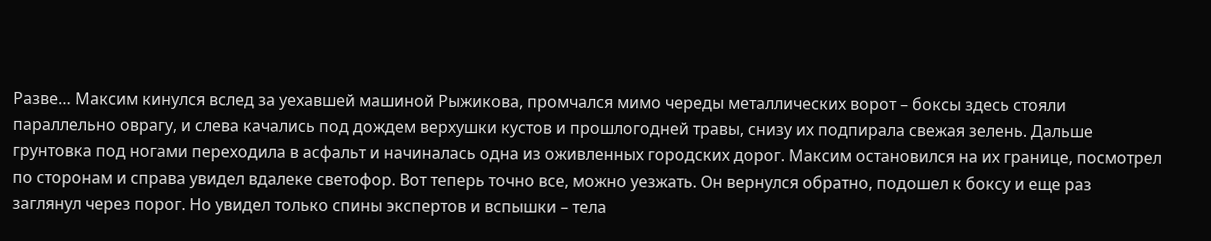Разве… Максим кинулся вслед за уехавшей машиной Рыжикова, промчался мимо череды металлических ворот – боксы здесь стояли параллельно оврагу, и слева качались под дождем верхушки кустов и прошлогодней травы, снизу их подпирала свежая зелень. Дальше грунтовка под ногами переходила в асфальт и начиналась одна из оживленных городских дорог. Максим остановился на их границе, посмотрел по сторонам и справа увидел вдалеке светофор. Вот теперь точно все, можно уезжать. Он вернулся обратно, подошел к боксу и еще раз заглянул через порог. Но увидел только спины экспертов и вспышки – тела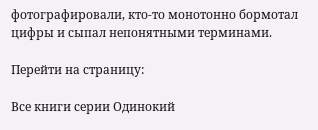фотографировали, кто-то монотонно бормотал цифры и сыпал непонятными терминами.

Перейти на страницу:

Все книги серии Одинокий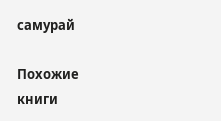самурай

Похожие книги